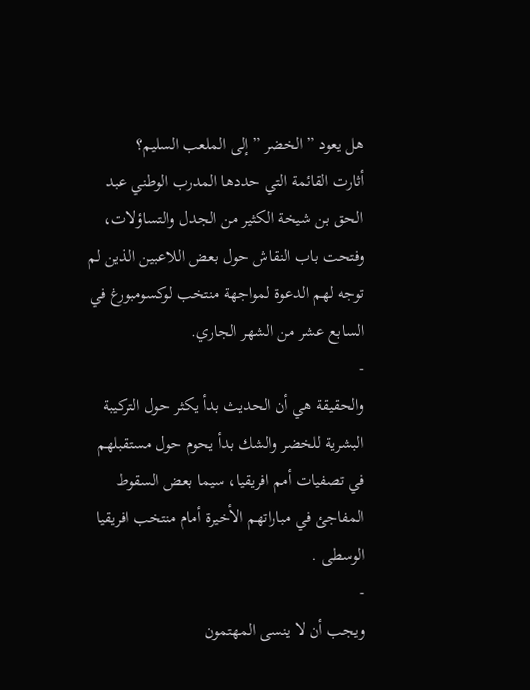هل يعود ” الخضر ” إلى الملعب السليم؟
أثارت القائمة التي حددها المدرب الوطني عبد الحق بن شيخة الكثير من الجدل والتساؤلات، وفتحت باب النقاش حول بعض اللاعبين الذين لم توجه لهم الدعوة لمواجهة منتخب لوكسومبورغ في السابع عشر من الشهر الجاري.
-
والحقيقة هي أن الحديث بدأ يكثر حول التركيبة البشرية للخضر والشك بدأ يحوم حول مستقبلهم في تصفيات أمم افريقيا، سيما بعض السقوط المفاجئ في مباراتهم الأخيرة أمام منتخب افريقيا الوسطى .
-
ويجب أن لا ينسى المهتمون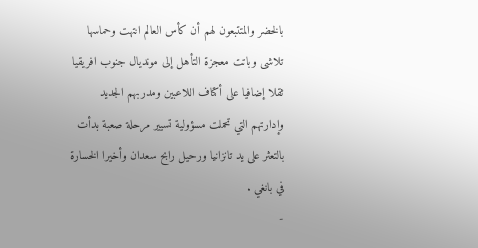بالخضر والمتتبعون لهم أن كأس العالم انتهت وحماسها تلاشى وباتت معجزة التأهل إلى مونديال جنوب افريقيا ثقلا إضافيا على أكتاف اللاعبين ومدربهم الجديد وإدارتهم التي تحملت مسؤولية تسيير مرحلة صعبة بدأت بالتعثر على يد تانزانيا ورحيل رابح سعدان وأخيرا الخسارة في بانغي .
-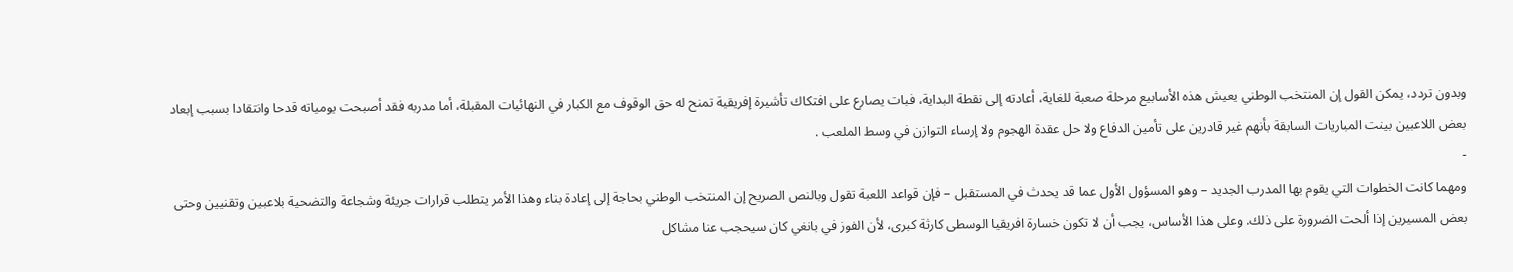وبدون تردد، يمكن القول إن المنتخب الوطني يعيش هذه الأسابيع مرحلة صعبة للغاية، أعادته إلى نقطة البداية، فبات يصارع على افتكاك تأشيرة إفريقية تمنح له حق الوقوف مع الكبار في النهائيات المقبلة، أما مدربه فقد أصبحت يومياته قدحا وانتقادا بسبب إبعاد بعض اللاعبين بينت المباريات السابقة بأنهم غير قادرين على تأمين الدفاع ولا حل عقدة الهجوم ولا إرساء التوازن في وسط الملعب .
-
ومهما كانت الخطوات التي يقوم بها المدرب الجديد – وهو المسؤول الأول عما قد يحدث في المستقبل – فإن قواعد اللعبة تقول وبالنص الصريح إن المنتخب الوطني بحاجة إلى إعادة بناء وهذا الأمر يتطلب قرارات جريئة وشجاعة والتضحية بلاعبين وتقنيين وحتى بعض المسيرين إذا ألحت الضرورة على ذلك. وعلى هذا الأساس، يجب أن لا تكون خسارة افريقيا الوسطى كارثة كبرى، لأن الفوز في بانغي كان سيحجب عنا مشاكل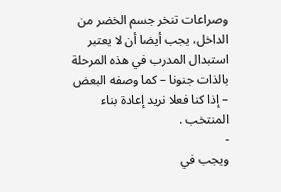وصراعات تنخر جسم الخضر من الداخل، يجب أيضا أن لا يعتبر استبدال المدرب في هذه المرحلة بالذات جنونا – كما وصفه البعض – إذا كنا فعلا نريد إعادة بناء المنتخب .
-
ويجب في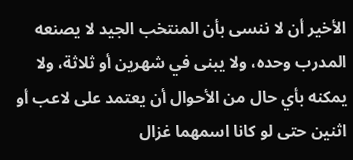الأخير أن لا ننسى بأن المنتخب الجيد لا يصنعه المدرب وحده، ولا يبنى في شهرين أو ثلاثة، ولا يمكنه بأي حال من الأحوال أن يعتمد على لاعب أو اثنين حتى لو كانا اسمهما غزال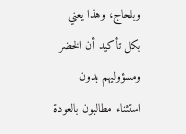وبلحاج، وهذا يعني بكل تأكيد أن الخضر ومسؤوليهم بدون استثناء مطالبون بالعودة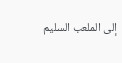إلى الملعب السليم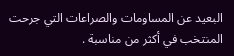البعيد عن المساومات والصراعات التي جرحت المنتخب في أكثر من مناسبة .